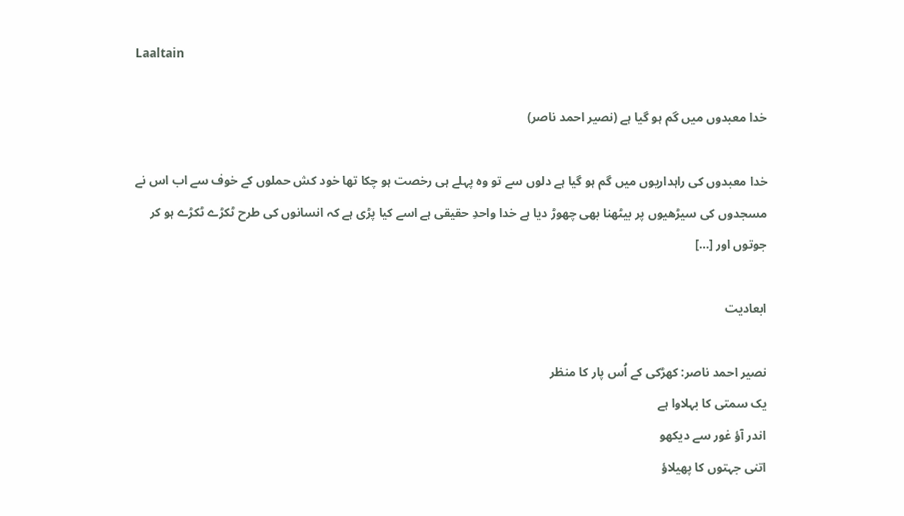Laaltain

خدا معبدوں میں گم ہو گیا ہے (نصیر احمد ناصر)

خدا معبدوں کی راہداریوں میں گم ہو گیا ہے دلوں سے تو وہ پہلے ہی رخصت ہو چکا تھا خود کش حملوں کے خوف سے اب اس نے مسجدوں کی سیڑھیوں پر بیٹھنا بھی چھوڑ دیا ہے خدا واحدِ حقیقی ہے اسے کیا پڑی ہے کہ انسانوں کی طرح ٹکڑے ٹکڑے ہو کر جوتوں اور […]

ابعادیت

نصیر احمد ناصر: کھڑکی کے اُس پار کا منظر
یک سمتی کا بہلاوا ہے
اندر آؤ غور سے دیکھو
اتنی جہتوں کا پھیلاؤ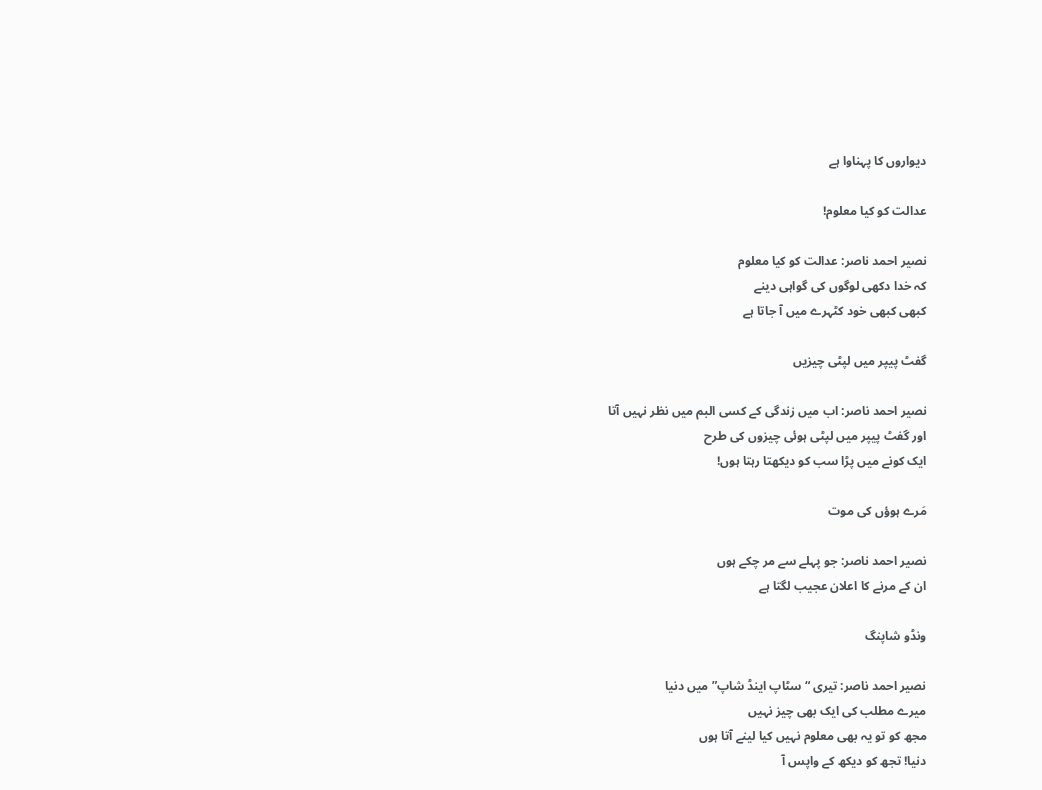دیواروں کا پہناوا ہے

عدالت کو کیا معلوم!

نصیر احمد ناصر: عدالت کو کیا معلوم
کہ خدا دکھی لوگوں کی گواہی دینے
کبھی کبھی خود کٹہرے میں آ جاتا ہے

گفٹ پیپر میں لپٹی چیزیں

نصیر احمد ناصر: اب میں زندگی کے کسی البم میں نظر نہیں آتا
اور گفٹ پیپر میں لپٹی ہوئی چیزوں کی طرح
ایک کونے میں پڑا سب کو دیکھتا رہتا ہوں!

مَرے ہوؤں کی موت

نصیر احمد ناصر: جو پہلے سے مر چکے ہوں
ان کے مرنے کا اعلان عجیب لگتا ہے

ونڈو شاپنگ

نصیر احمد ناصر: تیری “سٹاپ اینڈ شاپ” میں دنیا
میرے مطلب کی ایک بھی چیز نہیں
مجھ کو تو یہ بھی معلوم نہیں کیا لینے آتا ہوں
دنیا! تجھ کو دیکھ کے واپس آ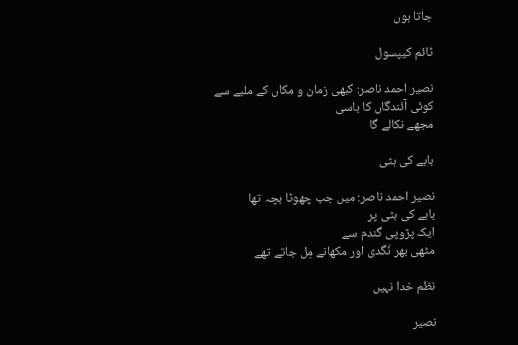جاتا ہوں

ٹائم کیپسول

نصیر احمد ناصر: کبھی زمان و مکاں کے ملبے سے
کوئی آئندگاں کا باسی
مجھے نکالے گا

بابے کی ہٹی

نصیر احمد ناصر: میں جب چھوٹا بچہ تھا
بابے کی ہٹی پر
ایک پڑوپی گندم سے
مٹھی بھر نُگدی اور مکھانے مِل جاتے تھے

نظم خدا نہیں

نصیر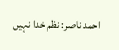احمد ناصر: نظم خدا نہیں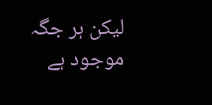لیکن ہر جگہ موجود ہے